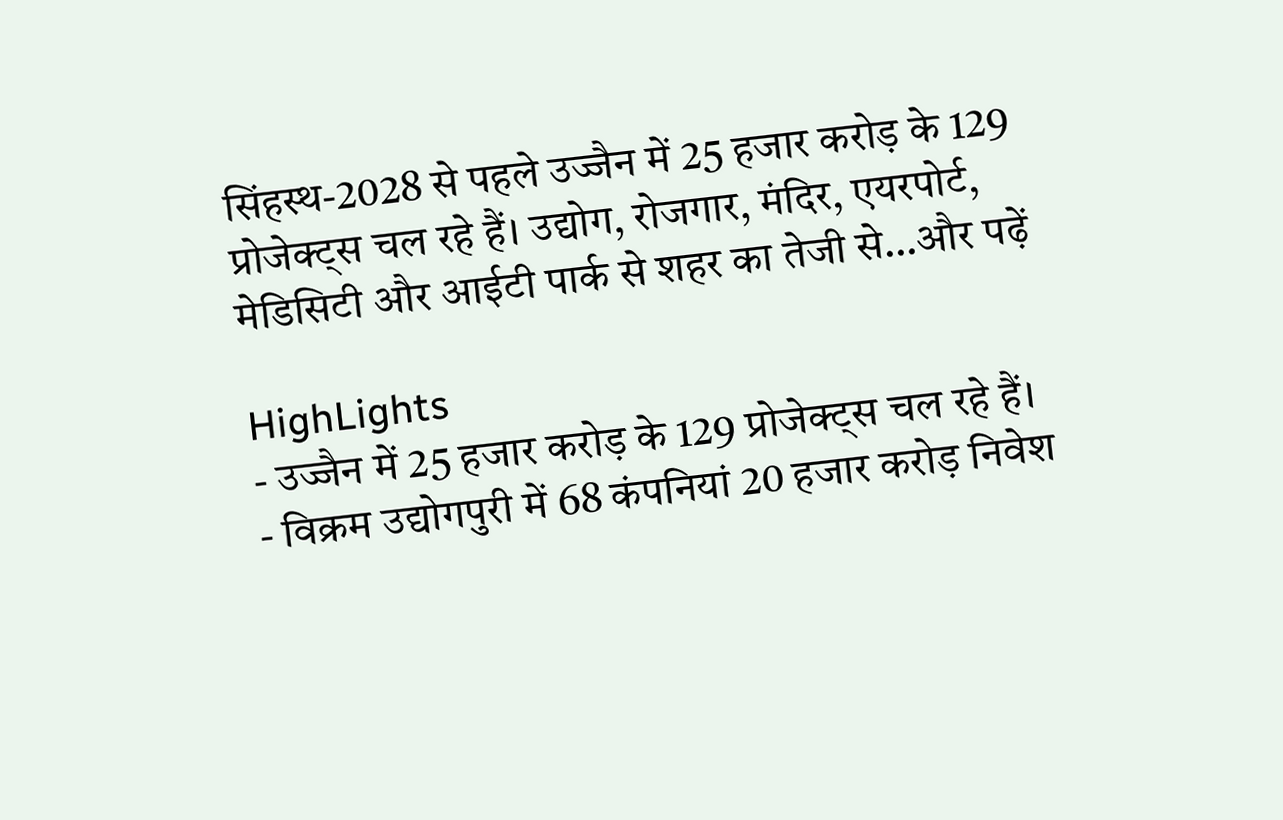सिंहस्थ-2028 से पहले उज्जैन में 25 हजार करोड़ के 129 प्रोजेक्ट्स चल रहे हैं। उद्योग, रोजगार, मंदिर, एयरपोर्ट, मेडिसिटी और आईटी पार्क से शहर का तेजी से…और पढ़ें

HighLights
- उज्जैन में 25 हजार करोड़ के 129 प्रोजेक्ट्स चल रहे हैं।
- विक्रम उद्योगपुरी में 68 कंपनियां 20 हजार करोड़ निवेश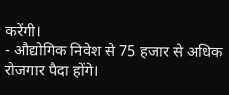करेंगी।
- औद्योगिक निवेश से 75 हजार से अधिक रोजगार पैदा होंगे।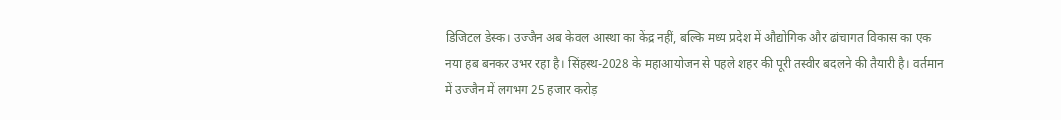डिजिटल डेस्क। उज्जैन अब केवल आस्था का केंद्र नहीं, बल्कि मध्य प्रदेश में औद्योगिक और ढांचागत विकास का एक नया हब बनकर उभर रहा है। सिंहस्थ-2028 के महाआयोजन से पहले शहर की पूरी तस्वीर बदलने की तैयारी है। वर्तमान में उज्जैन में लगभग 25 हजार करोड़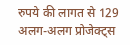रुपये की लागत से 129 अलग-अलग प्रोजेक्ट्स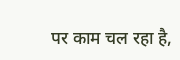पर काम चल रहा है,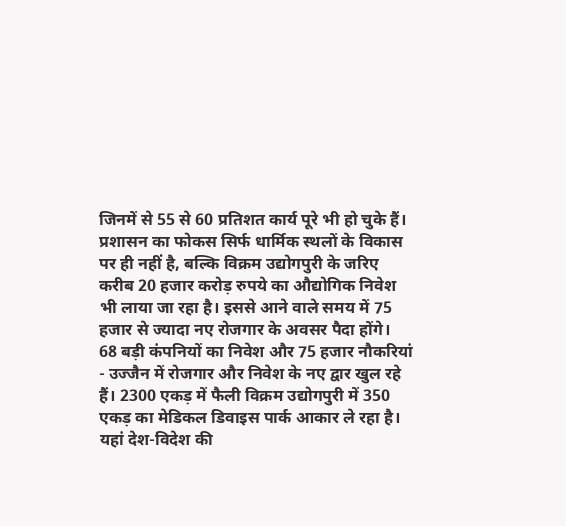जिनमें से 55 से 60 प्रतिशत कार्य पूरे भी हो चुके हैं।
प्रशासन का फोकस सिर्फ धार्मिक स्थलों के विकास पर ही नहीं है, बल्कि विक्रम उद्योगपुरी के जरिए करीब 20 हजार करोड़ रुपये का औद्योगिक निवेश भी लाया जा रहा है। इससे आने वाले समय में 75 हजार से ज्यादा नए रोजगार के अवसर पैदा होंगे।
68 बड़ी कंपनियों का निवेश और 75 हजार नौकरियां
- उज्जैन में रोजगार और निवेश के नए द्वार खुल रहे हैं। 2300 एकड़ में फैली विक्रम उद्योगपुरी में 350 एकड़ का मेडिकल डिवाइस पार्क आकार ले रहा है। यहां देश-विदेश की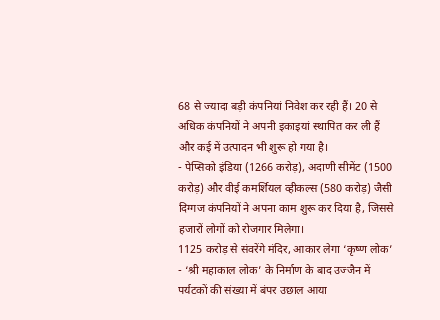68 से ज्यादा बड़ी कंपनियां निवेश कर रही हैं। 20 से अधिक कंपनियों ने अपनी इकाइयां स्थापित कर ली हैं और कई में उत्पादन भी शुरू हो गया है।
- पेप्सिको इंडिया (1266 करोड़), अदाणी सीमेंट (1500 करोड़) और वीई कमर्शियल व्हीकल्स (580 करोड़) जैसी दिग्गज कंपनियों ने अपना काम शुरू कर दिया है, जिससे हजारों लोगों को रोजगार मिलेगा।
1125 करोड़ से संवरेंगे मंदिर, आकार लेगा ‘कृष्ण लोक’
- ‘श्री महाकाल लोक’ के निर्माण के बाद उज्जैन में पर्यटकों की संख्या में बंपर उछाल आया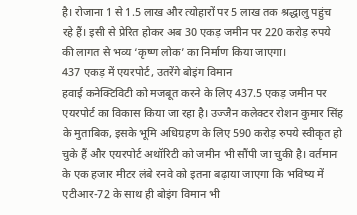है। रोजाना 1 से 1.5 लाख और त्योहारों पर 5 लाख तक श्रद्धालु पहुंच रहे हैं। इसी से प्रेरित होकर अब 30 एकड़ जमीन पर 220 करोड़ रुपये की लागत से भव्य ‘कृष्ण लोक’ का निर्माण किया जाएगा।
437 एकड़ में एयरपोर्ट, उतरेंगे बोइंग विमान
हवाई कनेक्टिविटी को मजबूत करने के लिए 437.5 एकड़ जमीन पर एयरपोर्ट का विकास किया जा रहा है। उज्जैन कलेक्टर रोशन कुमार सिंह के मुताबिक, इसके भूमि अधिग्रहण के लिए 590 करोड़ रुपये स्वीकृत हो चुके हैं और एयरपोर्ट अथॉरिटी को जमीन भी सौंपी जा चुकी है। वर्तमान के एक हजार मीटर लंबे रनवे को इतना बढ़ाया जाएगा कि भविष्य में एटीआर-72 के साथ ही बोइंग विमान भी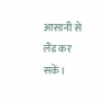आसानी से लैंड कर सकें।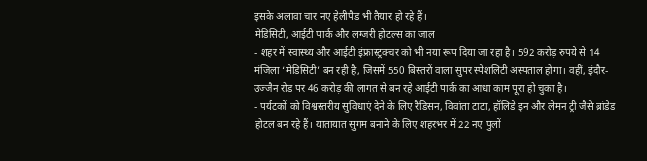इसके अलावा चार नए हेलीपैड भी तैयार हो रहे हैं।
मेडिसिटी, आईटी पार्क और लग्जरी होटल्स का जाल
- शहर में स्वास्थ्य और आईटी इंफ्रास्ट्रक्चर को भी नया रूप दिया जा रहा है। 592 करोड़ रुपये से 14 मंजिला ‘मेडिसिटी’ बन रही है, जिसमें 550 बिस्तरों वाला सुपर स्पेशलिटी अस्पताल होगा। वहीं, इंदौर-उज्जैन रोड पर 46 करोड़ की लागत से बन रहे आईटी पार्क का आधा काम पूरा हो चुका है।
- पर्यटकों को विश्वस्तरीय सुविधाएं देने के लिए रैडिसन, विवांता टाटा, हॉलिडे इन और लेमन ट्री जैसे ब्रांडेड होटल बन रहे हैं। यातायात सुगम बनाने के लिए शहरभर में 22 नए पुलों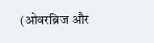(ओवरब्रिज और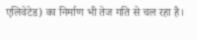एलिवेटेड) का निर्माण भी तेज गति से चल रहा है।